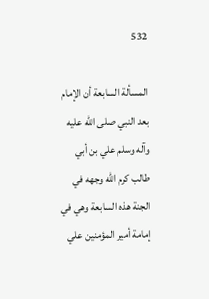532

المسألة السابعة أن الإمام بعد النبي صلى الله عليه وآله وسلم علي بن أبي طالب كرم الله وجهه في الجنة هذه السابعة وهي في إمامة أمير المؤمنين علي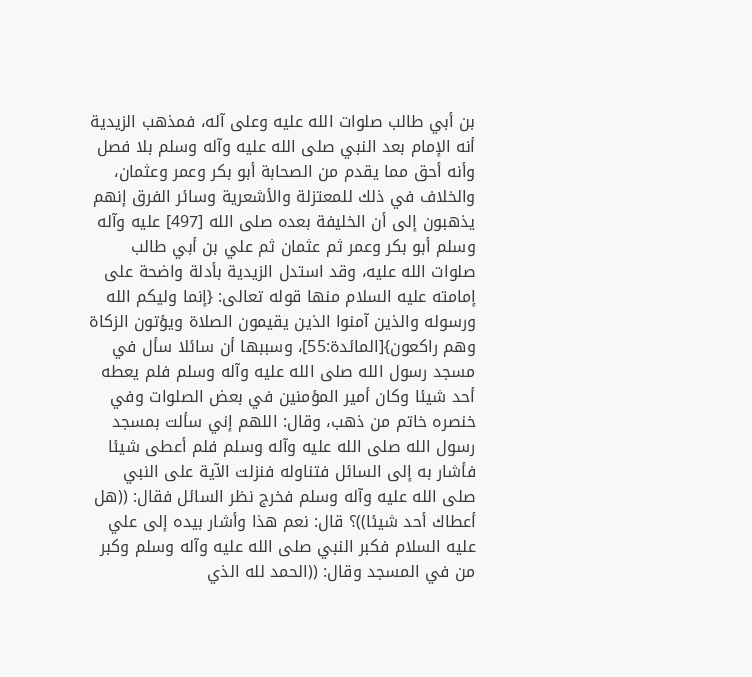بن أبي طالب صلوات الله عليه وعلى آله، فمذهب الزيدية أنه الإمام بعد النبي صلى الله عليه وآله وسلم بلا فصل وأنه أحق مما يقدم من الصحابة أبو بكر وعمر وعثمان، والخلاف في ذلك للمعتزلة والأشعرية وسائر الفرق إنهم يذهبون إلى أن الخليفة بعده صلى الله [497] عليه وآله وسلم أبو بكر وعمر ثم عثمان ثم علي بن أبي طالب صلوات الله عليه، وقد استدل الزيدية بأدلة واضحة على إمامته عليه السلام منها قوله تعالى: {إنما وليكم الله ورسوله والذين آمنوا الذين يقيمون الصلاة ويؤتون الزكاة وهم راكعون}[المائدة:55]، وسببها أن سائلا سأل في مسجد رسول الله صلى الله عليه وآله وسلم فلم يعطه أحد شيئا وكان أمير المؤمنين في بعض الصلوات وفي خنصره خاتم من ذهب، وقال: اللهم إني سألت بمسجد رسول الله صلى الله عليه وآله وسلم فلم أعطى شيئا فأشار به إلى السائل فتناوله فنزلت الآية على النبي صلى الله عليه وآله وسلم فخرج نظر السائل فقال: ((هل أعطاك أحد شيئا))؟ قال: نعم هذا وأشار بيده إلى علي عليه السلام فكبر النبي صلى الله عليه وآله وسلم وكبر من في المسجد وقال: ((الحمد لله الذي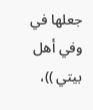جعلها في وفي أهل بيتي ))،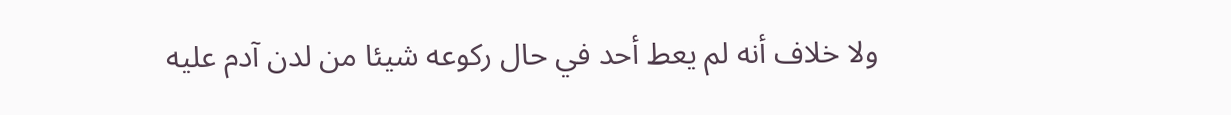ولا خلاف أنه لم يعط أحد في حال ركوعه شيئا من لدن آدم عليه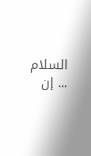السلام ... إن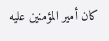كان أمير المؤمنين عليه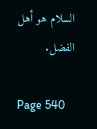السلام هو أهل الفضل.

Page 540